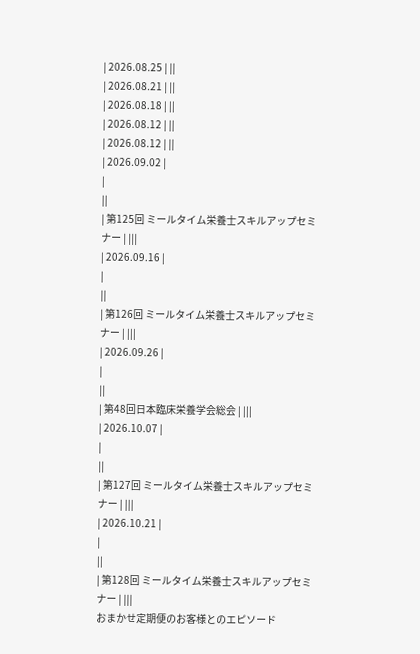| 2026.08.25 | ||
| 2026.08.21 | ||
| 2026.08.18 | ||
| 2026.08.12 | ||
| 2026.08.12 | ||
| 2026.09.02 |
|
||
| 第125回 ミールタイム栄養士スキルアップセミナー | |||
| 2026.09.16 |
|
||
| 第126回 ミールタイム栄養士スキルアップセミナー | |||
| 2026.09.26 |
|
||
| 第48回日本臨床栄養学会総会 | |||
| 2026.10.07 |
|
||
| 第127回 ミールタイム栄養士スキルアップセミナー | |||
| 2026.10.21 |
|
||
| 第128回 ミールタイム栄養士スキルアップセミナー | |||
おまかせ定期便のお客様とのエピソード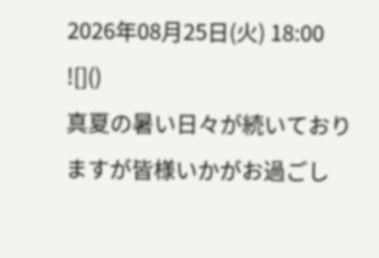2026年08月25日(火) 18:00
![]()
真夏の暑い日々が続いておりますが皆様いかがお過ごし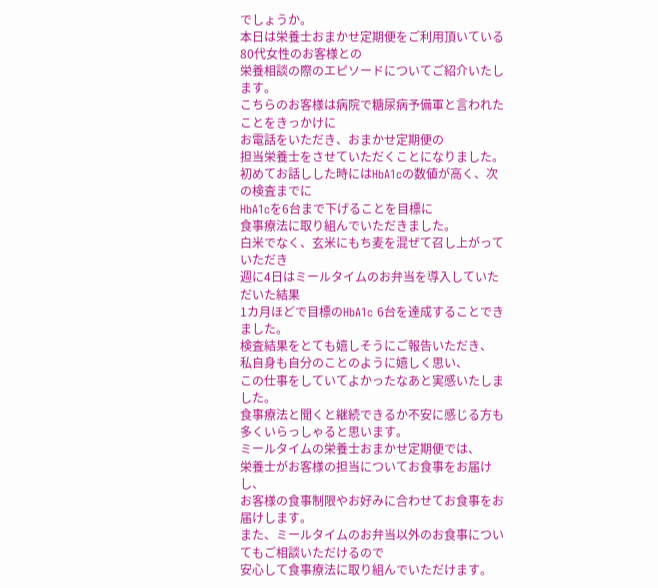でしょうか。
本日は栄養士おまかせ定期便をご利用頂いている80代女性のお客様との
栄養相談の際のエピソードについてご紹介いたします。
こちらのお客様は病院で糖尿病予備軍と言われたことをきっかけに
お電話をいただき、おまかせ定期便の
担当栄養士をさせていただくことになりました。
初めてお話しした時にはHbA1cの数値が高く、次の検査までに
HbA1cを6台まで下げることを目標に
食事療法に取り組んでいただきました。
白米でなく、玄米にもち麦を混ぜて召し上がっていただき
週に4日はミールタイムのお弁当を導入していただいた結果
1カ月ほどで目標のHbA1c 6台を達成することできました。
検査結果をとても嬉しそうにご報告いただき、
私自身も自分のことのように嬉しく思い、
この仕事をしていてよかったなあと実感いたしました。
食事療法と聞くと継続できるか不安に感じる方も多くいらっしゃると思います。
ミールタイムの栄養士おまかせ定期便では、
栄養士がお客様の担当についてお食事をお届けし、
お客様の食事制限やお好みに合わせてお食事をお届けします。
また、ミールタイムのお弁当以外のお食事についてもご相談いただけるので
安心して食事療法に取り組んでいただけます。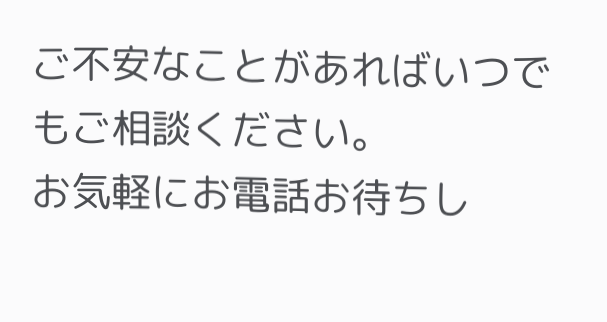ご不安なことがあればいつでもご相談ください。
お気軽にお電話お待ちし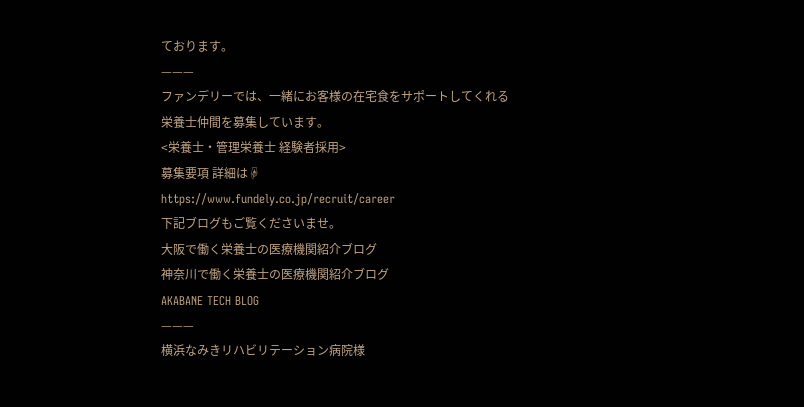ております。
———
ファンデリーでは、一緒にお客様の在宅食をサポートしてくれる
栄養士仲間を募集しています。
<栄養士・管理栄養士 経験者採用>
募集要項 詳細は☟
https://www.fundely.co.jp/recruit/career
下記ブログもご覧くださいませ。
大阪で働く栄養士の医療機関紹介ブログ
神奈川で働く栄養士の医療機関紹介ブログ
AKABANE TECH BLOG
———
横浜なみきリハビリテーション病院様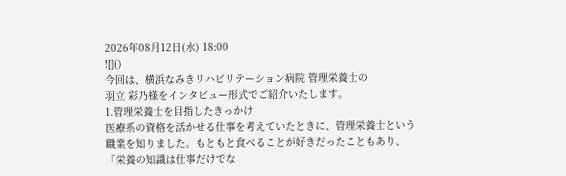2026年08月12日(水) 18:00
![]()
今回は、横浜なみきリハビリテーション病院 管理栄養士の
羽立 彩乃様をインタビュー形式でご紹介いたします。
1.管理栄養士を目指したきっかけ
医療系の資格を活かせる仕事を考えていたときに、管理栄養士という職業を知りました。もともと食べることが好きだったこともあり、「栄養の知識は仕事だけでな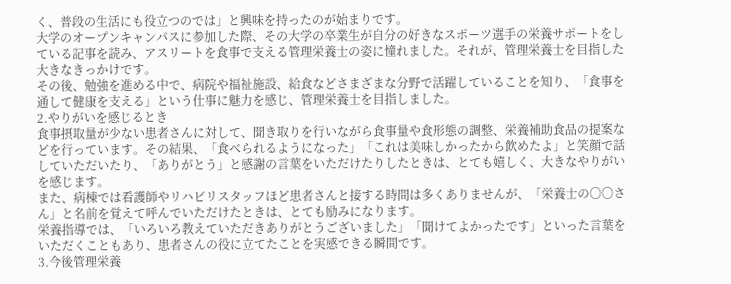く、普段の生活にも役立つのでは」と興味を持ったのが始まりです。
大学のオープンキャンパスに参加した際、その大学の卒業生が自分の好きなスポーツ選手の栄養サポートをしている記事を読み、アスリートを食事で支える管理栄養士の姿に憧れました。それが、管理栄養士を目指した大きなきっかけです。
その後、勉強を進める中で、病院や福祉施設、給食などさまざまな分野で活躍していることを知り、「食事を通して健康を支える」という仕事に魅力を感じ、管理栄養士を目指しました。
2.やりがいを感じるとき
食事摂取量が少ない患者さんに対して、聞き取りを行いながら食事量や食形態の調整、栄養補助食品の提案などを行っています。その結果、「食べられるようになった」「これは美味しかったから飲めたよ」と笑顔で話していただいたり、「ありがとう」と感謝の言葉をいただけたりしたときは、とても嬉しく、大きなやりがいを感じます。
また、病棟では看護師やリハビリスタッフほど患者さんと接する時間は多くありませんが、「栄養士の〇〇さん」と名前を覚えて呼んでいただけたときは、とても励みになります。
栄養指導では、「いろいろ教えていただきありがとうございました」「聞けてよかったです」といった言葉をいただくこともあり、患者さんの役に立てたことを実感できる瞬間です。
3.今後管理栄養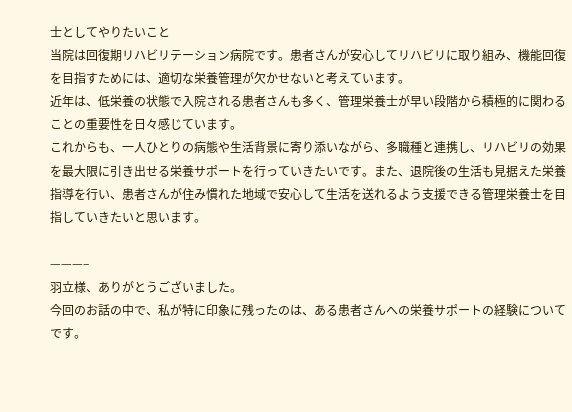士としてやりたいこと
当院は回復期リハビリテーション病院です。患者さんが安心してリハビリに取り組み、機能回復を目指すためには、適切な栄養管理が欠かせないと考えています。
近年は、低栄養の状態で入院される患者さんも多く、管理栄養士が早い段階から積極的に関わることの重要性を日々感じています。
これからも、一人ひとりの病態や生活背景に寄り添いながら、多職種と連携し、リハビリの効果を最大限に引き出せる栄養サポートを行っていきたいです。また、退院後の生活も見据えた栄養指導を行い、患者さんが住み慣れた地域で安心して生活を送れるよう支援できる管理栄養士を目指していきたいと思います。

———–
羽立様、ありがとうございました。
今回のお話の中で、私が特に印象に残ったのは、ある患者さんへの栄養サポートの経験についてです。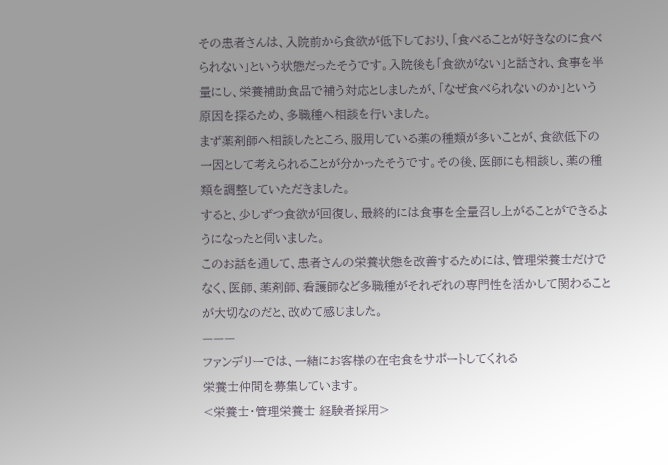その患者さんは、入院前から食欲が低下しており、「食べることが好きなのに食べられない」という状態だったそうです。入院後も「食欲がない」と話され、食事を半量にし、栄養補助食品で補う対応としましたが、「なぜ食べられないのか」という原因を探るため、多職種へ相談を行いました。
まず薬剤師へ相談したところ、服用している薬の種類が多いことが、食欲低下の一因として考えられることが分かったそうです。その後、医師にも相談し、薬の種類を調整していただきました。
すると、少しずつ食欲が回復し、最終的には食事を全量召し上がることができるようになったと伺いました。
このお話を通して、患者さんの栄養状態を改善するためには、管理栄養士だけでなく、医師、薬剤師、看護師など多職種がそれぞれの専門性を活かして関わることが大切なのだと、改めて感じました。
———
ファンデリーでは、一緒にお客様の在宅食をサポートしてくれる
栄養士仲間を募集しています。
<栄養士・管理栄養士 経験者採用>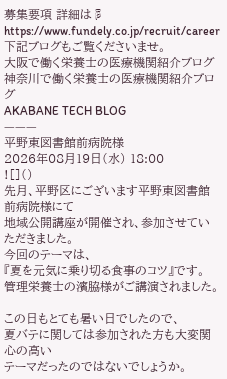募集要項 詳細は☟
https://www.fundely.co.jp/recruit/career
下記ブログもご覧くださいませ。
大阪で働く栄養士の医療機関紹介ブログ
神奈川で働く栄養士の医療機関紹介ブログ
AKABANE TECH BLOG
———
平野東図書館前病院様
2026年08月19日(水) 18:00
![]()
先月、平野区にございます平野東図書館前病院様にて
地域公開講座が開催され、参加させていただきました。
今回のテーマは、
『夏を元気に乗り切る食事のコツ』です。
管理栄養士の濱脇様がご講演されました。

この日もとても暑い日でしたので、
夏バテに関しては参加された方も大変関心の高い
テーマだったのではないでしょうか。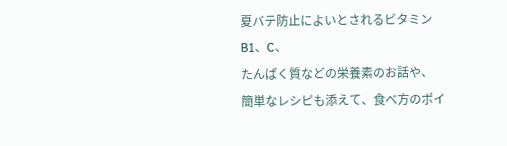夏バテ防止によいとされるビタミンB1、C、
たんぱく質などの栄養素のお話や、
簡単なレシピも添えて、食べ方のポイ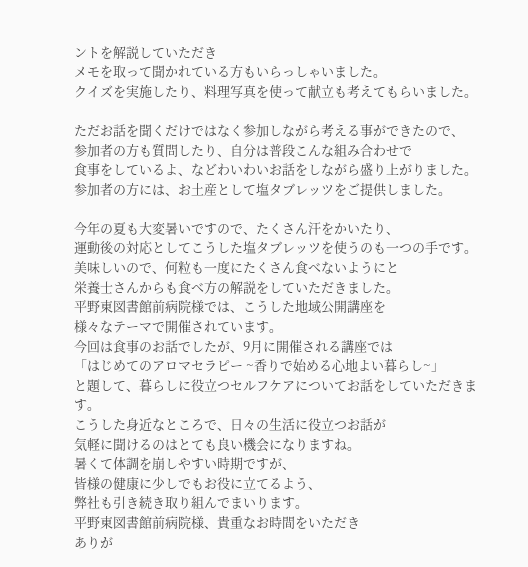ントを解説していただき
メモを取って聞かれている方もいらっしゃいました。
クイズを実施したり、料理写真を使って献立も考えてもらいました。

ただお話を聞くだけではなく参加しながら考える事ができたので、
参加者の方も質問したり、自分は普段こんな組み合わせで
食事をしているよ、などわいわいお話をしながら盛り上がりました。
参加者の方には、お土産として塩タブレッツをご提供しました。

今年の夏も大変暑いですので、たくさん汗をかいたり、
運動後の対応としてこうした塩タブレッツを使うのも一つの手です。
美味しいので、何粒も一度にたくさん食べないようにと
栄養士さんからも食べ方の解説をしていただきました。
平野東図書館前病院様では、こうした地域公開講座を
様々なテーマで開催されています。
今回は食事のお話でしたが、9月に開催される講座では
「はじめてのアロマセラピー ~香りで始める心地よい暮らし~」
と題して、暮らしに役立つセルフケアについてお話をしていただきます。
こうした身近なところで、日々の生活に役立つお話が
気軽に聞けるのはとても良い機会になりますね。
暑くて体調を崩しやすい時期ですが、
皆様の健康に少しでもお役に立てるよう、
弊社も引き続き取り組んでまいります。
平野東図書館前病院様、貴重なお時間をいただき
ありが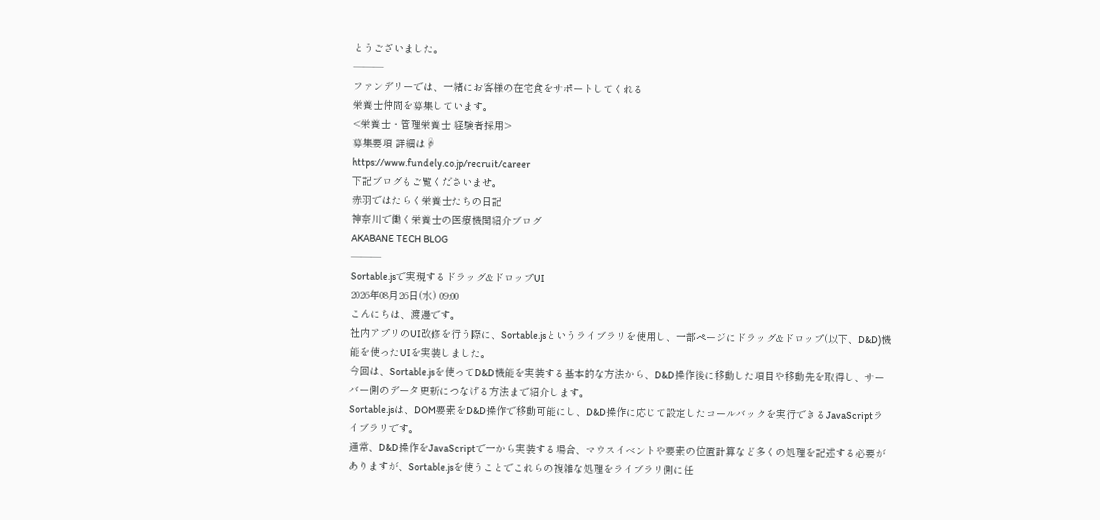とうございました。
———
ファンデリーでは、一緒にお客様の在宅食をサポートしてくれる
栄養士仲間を募集しています。
<栄養士・管理栄養士 経験者採用>
募集要項 詳細は☟
https://www.fundely.co.jp/recruit/career
下記ブログもご覧くださいませ。
赤羽ではたらく栄養士たちの日記
神奈川で働く栄養士の医療機関紹介ブログ
AKABANE TECH BLOG
———
Sortable.jsで実現するドラッグ&ドロップUI
2026年08月26日(水) 09:00
こんにちは、渡邊です。
社内アプリのUI改修を行う際に、Sortable.jsというライブラリを使用し、一部ページにドラッグ&ドロップ(以下、D&D)機能を使ったUIを実装しました。
今回は、Sortable.jsを使ってD&D機能を実装する基本的な方法から、D&D操作後に移動した項目や移動先を取得し、サーバー側のデータ更新につなげる方法まで紹介します。
Sortable.jsは、DOM要素をD&D操作で移動可能にし、D&D操作に応じて設定したコールバックを実行できるJavaScriptライブラリです。
通常、D&D操作をJavaScriptで一から実装する場合、マウスイベントや要素の位置計算など多くの処理を記述する必要がありますが、Sortable.jsを使うことでこれらの複雑な処理をライブラリ側に任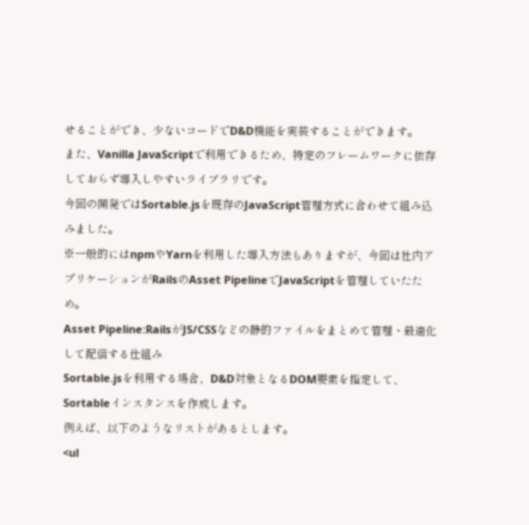せることができ、少ないコードでD&D機能を実装することができます。
また、Vanilla JavaScriptで利用できるため、特定のフレームワークに依存しておらず導入しやすいライブラリです。
今回の開発ではSortable.jsを既存のJavaScript管理方式に合わせて組み込みました。
※一般的にはnpmやYarnを利用した導入方法もありますが、今回は社内アプリケーションがRailsのAsset PipelineでJavaScriptを管理していたため。
Asset Pipeline:RailsがJS/CSSなどの静的ファイルをまとめて管理・最適化して配信する仕組み
Sortable.jsを利用する場合、D&D対象となるDOM要素を指定して、Sortableインスタンスを作成します。
例えば、以下のようなリストがあるとします。
<ul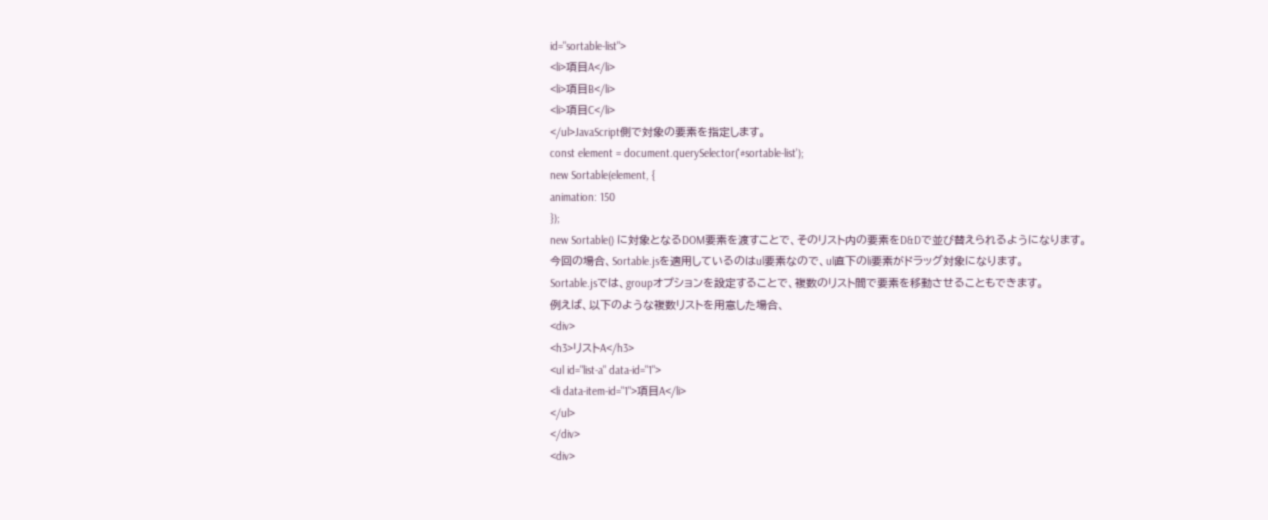id="sortable-list">
<li>項目A</li>
<li>項目B</li>
<li>項目C</li>
</ul>JavaScript側で対象の要素を指定します。
const element = document.querySelector('#sortable-list');
new Sortable(element, {
animation: 150
});
new Sortable() に対象となるDOM要素を渡すことで、そのリスト内の要素をD&Dで並び替えられるようになります。
今回の場合、Sortable.jsを適用しているのはul要素なので、ul直下のli要素がドラッグ対象になります。
Sortable.jsでは、groupオプションを設定することで、複数のリスト間で要素を移動させることもできます。
例えば、以下のような複数リストを用意した場合、
<div>
<h3>リストA</h3>
<ul id="list-a" data-id="1">
<li data-item-id="1">項目A</li>
</ul>
</div>
<div>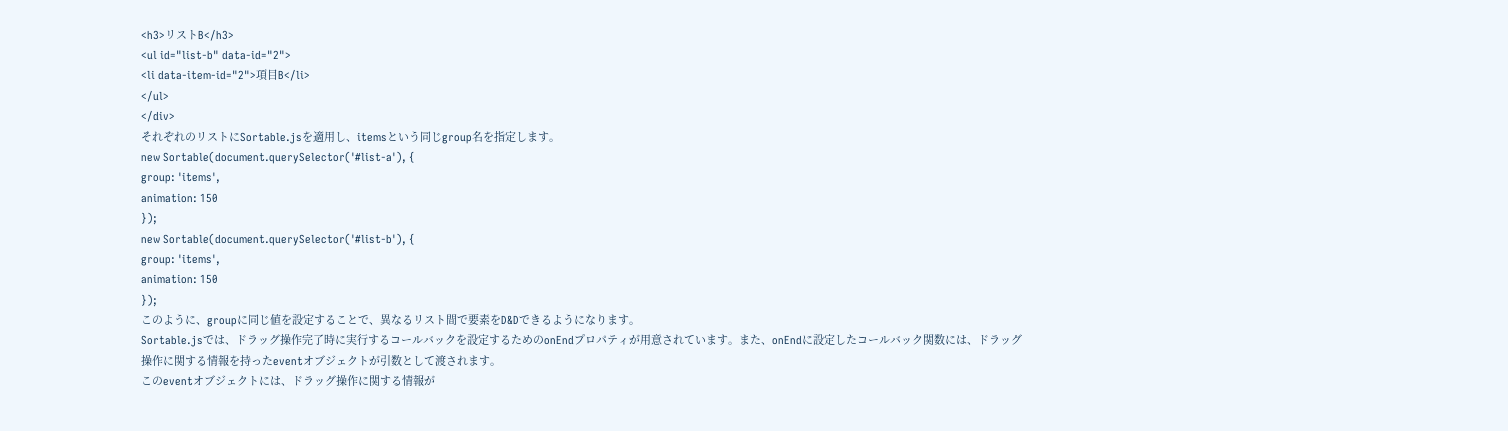<h3>リストB</h3>
<ul id="list-b" data-id="2">
<li data-item-id="2">項目B</li>
</ul>
</div>
それぞれのリストにSortable.jsを適用し、itemsという同じgroup名を指定します。
new Sortable(document.querySelector('#list-a'), {
group: 'items',
animation: 150
});
new Sortable(document.querySelector('#list-b'), {
group: 'items',
animation: 150
});
このように、groupに同じ値を設定することで、異なるリスト間で要素をD&Dできるようになります。
Sortable.jsでは、ドラッグ操作完了時に実行するコールバックを設定するためのonEndプロパティが用意されています。また、onEndに設定したコールバック関数には、ドラッグ操作に関する情報を持ったeventオブジェクトが引数として渡されます。
このeventオブジェクトには、ドラッグ操作に関する情報が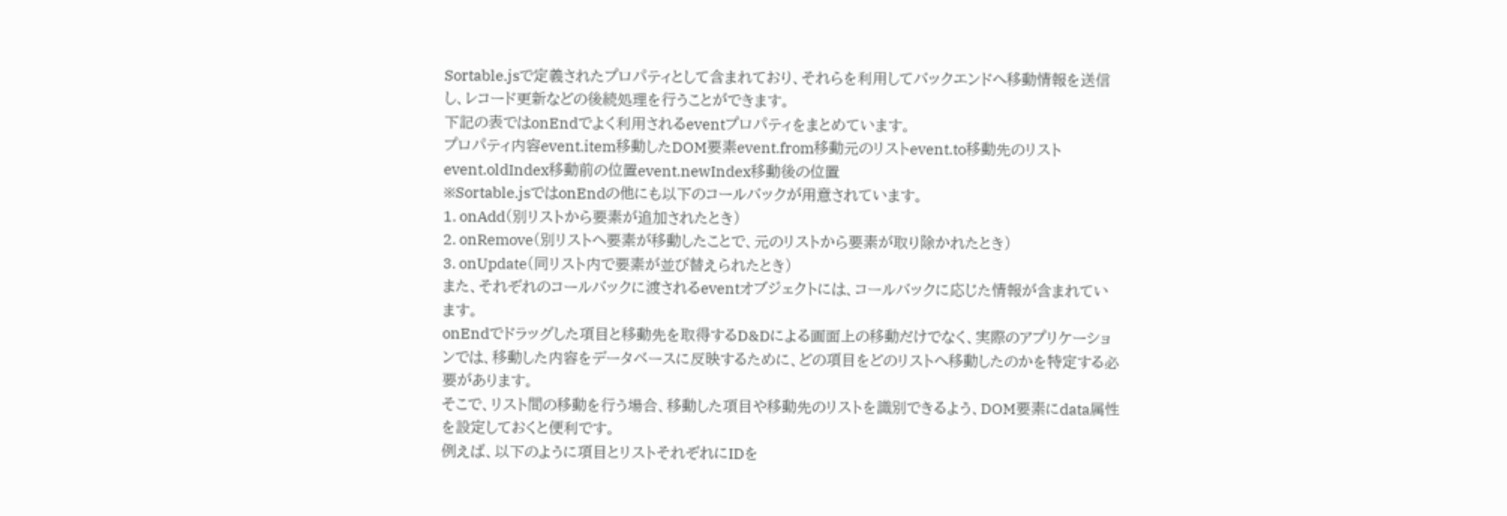Sortable.jsで定義されたプロパティとして含まれており、それらを利用してバックエンドへ移動情報を送信し、レコード更新などの後続処理を行うことができます。
下記の表ではonEndでよく利用されるeventプロパティをまとめています。
プロパティ内容event.item移動したDOM要素event.from移動元のリストevent.to移動先のリストevent.oldIndex移動前の位置event.newIndex移動後の位置
※Sortable.jsではonEndの他にも以下のコールバックが用意されています。
1. onAdd(別リストから要素が追加されたとき)
2. onRemove(別リストへ要素が移動したことで、元のリストから要素が取り除かれたとき)
3. onUpdate(同リスト内で要素が並び替えられたとき)
また、それぞれのコールバックに渡されるeventオブジェクトには、コールバックに応じた情報が含まれています。
onEndでドラッグした項目と移動先を取得するD&Dによる画面上の移動だけでなく、実際のアプリケーションでは、移動した内容をデータベースに反映するために、どの項目をどのリストへ移動したのかを特定する必要があります。
そこで、リスト間の移動を行う場合、移動した項目や移動先のリストを識別できるよう、DOM要素にdata属性を設定しておくと便利です。
例えば、以下のように項目とリストそれぞれにIDを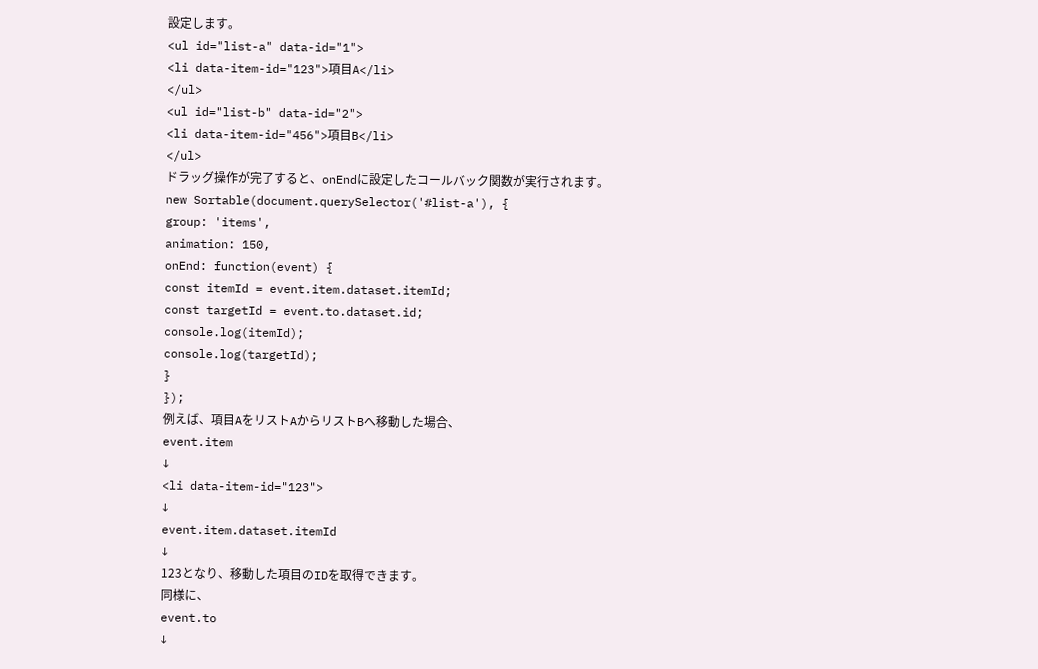設定します。
<ul id="list-a" data-id="1">
<li data-item-id="123">項目A</li>
</ul>
<ul id="list-b" data-id="2">
<li data-item-id="456">項目B</li>
</ul>
ドラッグ操作が完了すると、onEndに設定したコールバック関数が実行されます。
new Sortable(document.querySelector('#list-a'), {
group: 'items',
animation: 150,
onEnd: function(event) {
const itemId = event.item.dataset.itemId;
const targetId = event.to.dataset.id;
console.log(itemId);
console.log(targetId);
}
});
例えば、項目AをリストAからリストBへ移動した場合、
event.item
↓
<li data-item-id="123">
↓
event.item.dataset.itemId
↓
123となり、移動した項目のIDを取得できます。
同様に、
event.to
↓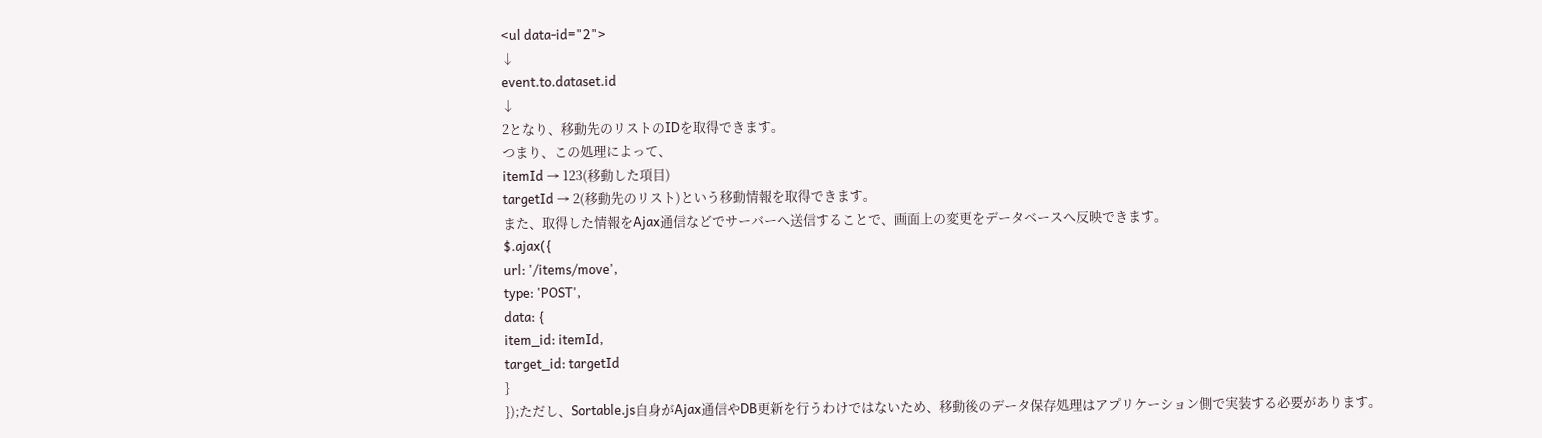<ul data-id="2">
↓
event.to.dataset.id
↓
2となり、移動先のリストのIDを取得できます。
つまり、この処理によって、
itemId → 123(移動した項目)
targetId → 2(移動先のリスト)という移動情報を取得できます。
また、取得した情報をAjax通信などでサーバーへ送信することで、画面上の変更をデータベースへ反映できます。
$.ajax({
url: '/items/move',
type: 'POST',
data: {
item_id: itemId,
target_id: targetId
}
});ただし、Sortable.js自身がAjax通信やDB更新を行うわけではないため、移動後のデータ保存処理はアプリケーション側で実装する必要があります。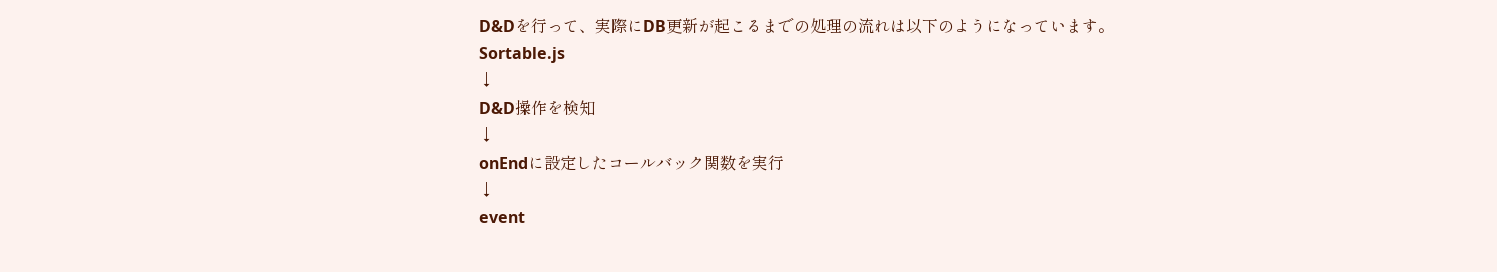D&Dを行って、実際にDB更新が起こるまでの処理の流れは以下のようになっています。
Sortable.js
↓
D&D操作を検知
↓
onEndに設定したコールバック関数を実行
↓
event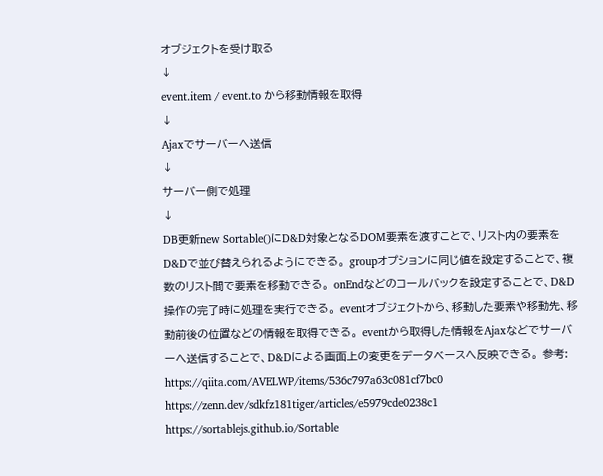オブジェクトを受け取る
↓
event.item / event.to から移動情報を取得
↓
Ajaxでサーバーへ送信
↓
サーバー側で処理
↓
DB更新new Sortable()にD&D対象となるDOM要素を渡すことで、リスト内の要素をD&Dで並び替えられるようにできる。 groupオプションに同じ値を設定することで、複数のリスト間で要素を移動できる。 onEndなどのコールバックを設定することで、D&D操作の完了時に処理を実行できる。 eventオブジェクトから、移動した要素や移動先、移動前後の位置などの情報を取得できる。 eventから取得した情報をAjaxなどでサーバーへ送信することで、D&Dによる画面上の変更をデータベースへ反映できる。 参考:
https://qiita.com/AVELWP/items/536c797a63c081cf7bc0
https://zenn.dev/sdkfz181tiger/articles/e5979cde0238c1
https://sortablejs.github.io/Sortable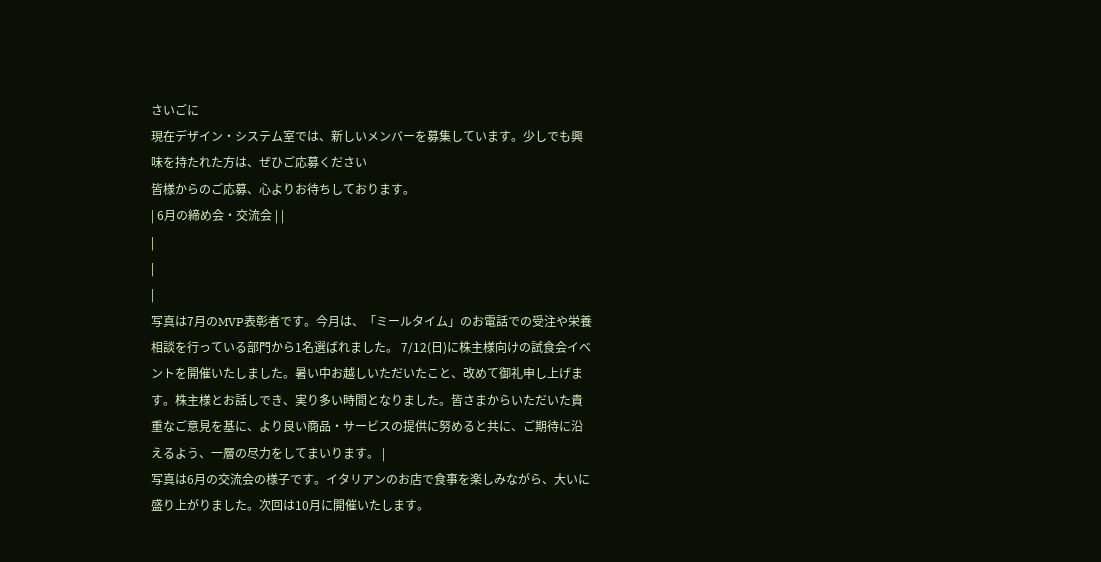さいごに
現在デザイン・システム室では、新しいメンバーを募集しています。少しでも興味を持たれた方は、ぜひご応募ください
皆様からのご応募、心よりお待ちしております。
| 6月の締め会・交流会 | |
|
|
|
写真は7月のMVP表彰者です。今月は、「ミールタイム」のお電話での受注や栄養相談を行っている部門から1名選ばれました。 7/12(日)に株主様向けの試食会イベントを開催いたしました。暑い中お越しいただいたこと、改めて御礼申し上げます。株主様とお話しでき、実り多い時間となりました。皆さまからいただいた貴重なご意見を基に、より良い商品・サービスの提供に努めると共に、ご期待に沿えるよう、一層の尽力をしてまいります。 |
写真は6月の交流会の様子です。イタリアンのお店で食事を楽しみながら、大いに盛り上がりました。次回は10月に開催いたします。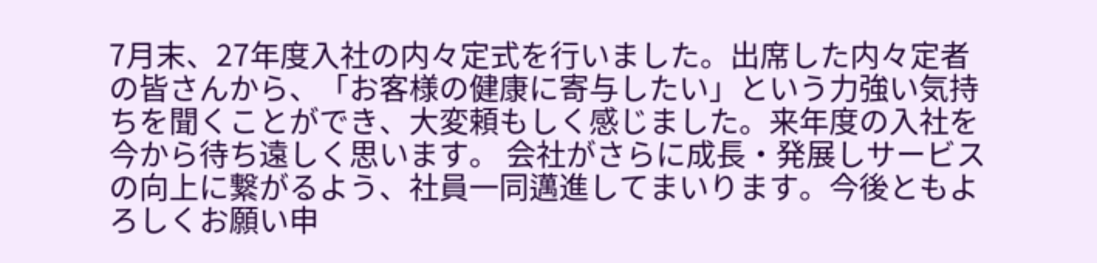7月末、27年度入社の内々定式を行いました。出席した内々定者の皆さんから、「お客様の健康に寄与したい」という力強い気持ちを聞くことができ、大変頼もしく感じました。来年度の入社を今から待ち遠しく思います。 会社がさらに成長・発展しサービスの向上に繋がるよう、社員一同邁進してまいります。今後ともよろしくお願い申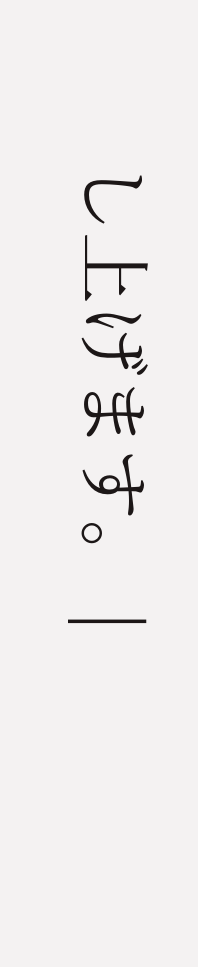し上げます。 |